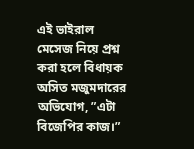এই ভাইরাল মেসেজ নিয়ে প্রশ্ন করা হলে বিধায়ক অসিত মজুমদারের অভিযোগ, ”এটা বিজেপির কাজ।”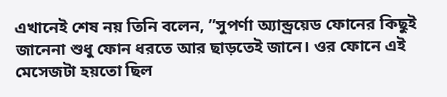এখানেই শেষ নয় তিনি বলেন, ”সুপর্ণা অ্যান্ড্রয়েড ফোনের কিছুই জানেনা শুধু ফোন ধরতে আর ছাড়তেই জানে। ওর ফোনে এই মেসেজটা হয়তো ছিল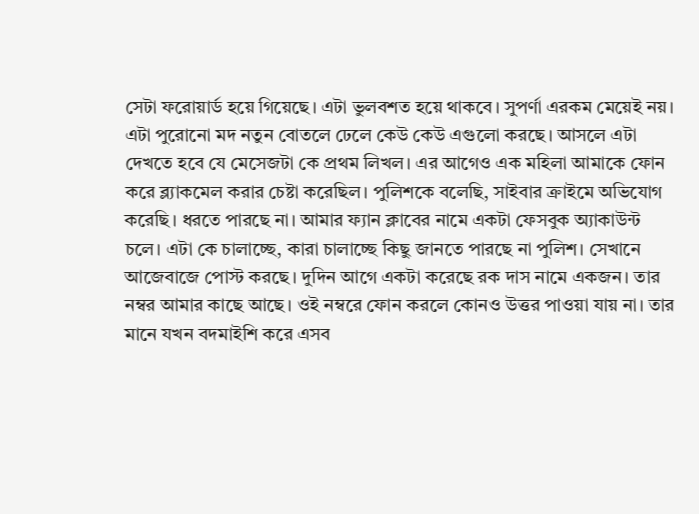সেটা ফরোয়ার্ড হয়ে গিয়েছে। এটা ভুলবশত হয়ে থাকবে। সুপর্ণা এরকম মেয়েই নয়। এটা পুরোনো মদ নতুন বোতলে ঢেলে কেউ কেউ এগুলো করছে। আসলে এটা দেখতে হবে যে মেসেজটা কে প্রথম লিখল। এর আগেও এক মহিলা আমাকে ফোন করে ব্ল্যাকমেল করার চেষ্টা করেছিল। পুলিশকে বলেছি, সাইবার ক্রাইমে অভিযোগ করেছি। ধরতে পারছে না। আমার ফ্যান ক্লাবের নামে একটা ফেসবুক অ্যাকাউন্ট চলে। এটা কে চালাচ্ছে, কারা চালাচ্ছে কিছু জানতে পারছে না পুলিশ। সেখানে আজেবাজে পোস্ট করছে। দুদিন আগে একটা করেছে রক দাস নামে একজন। তার নম্বর আমার কাছে আছে। ওই নম্বরে ফোন করলে কোনও উত্তর পাওয়া যায় না। তার মানে যখন বদমাইশি করে এসব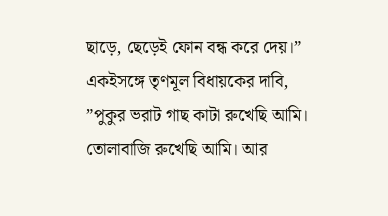ছাড়ে, ছেড়েই ফোন বন্ধ করে দেয়।”
একইসঙ্গে তৃণমূল বিধায়কের দাবি, ”পুকুর ভরাট গাছ কাটা রুখেছি আমি। তোলাবাজি রুখেছি আমি। আর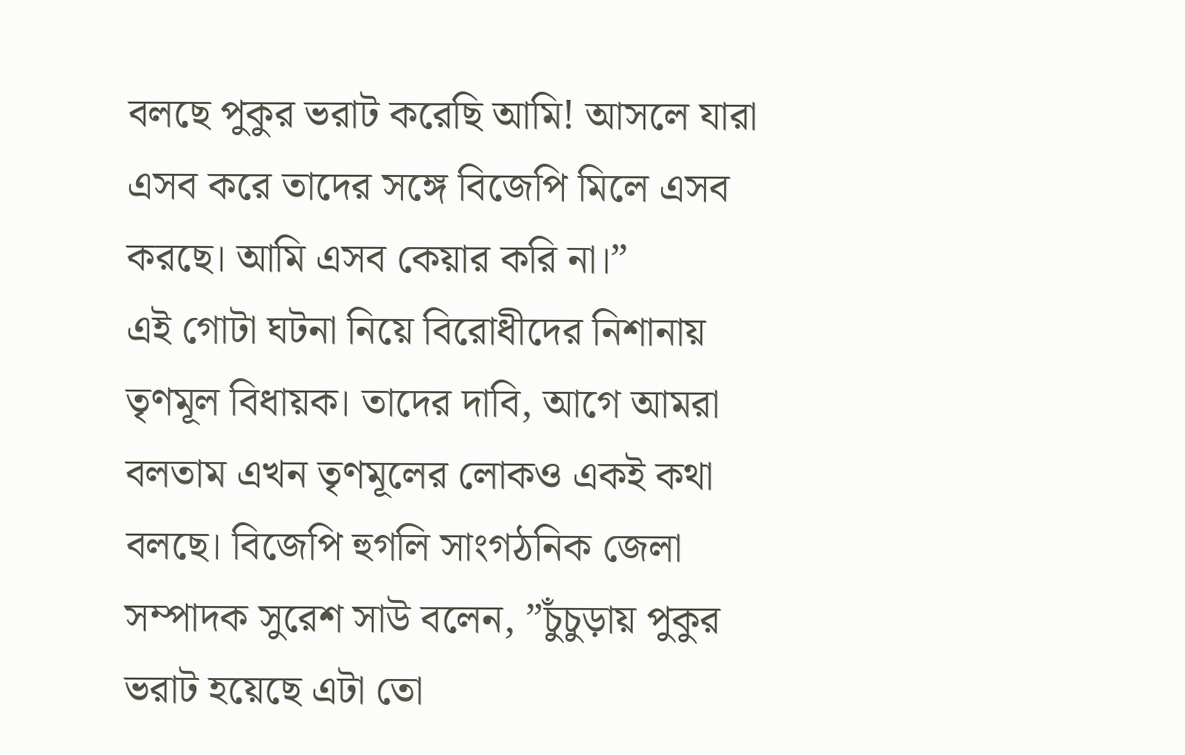বলছে পুকুর ভরাট করেছি আমি! আসলে যারা এসব করে তাদের সঙ্গে বিজেপি মিলে এসব করছে। আমি এসব কেয়ার করি না।”
এই গোটা ঘটনা নিয়ে বিরোধীদের নিশানায় তৃণমূল বিধায়ক। তাদের দাবি, আগে আমরা বলতাম এখন তৃণমূলের লোকও একই কথা বলছে। বিজেপি হুগলি সাংগঠনিক জেলা সম্পাদক সুরেশ সাউ বলেন, ”চুঁচুড়ায় পুকুর ভরাট হয়েছে এটা তো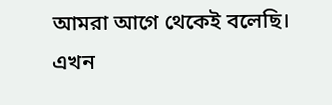আমরা আগে থেকেই বলেছি। এখন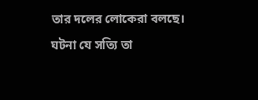তার দলের লোকেরা বলছে। ঘটনা যে সত্যি তা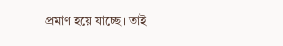প্রমাণ হয়ে যাচ্ছে। তাই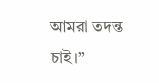আমরা তদন্ত চাই।”